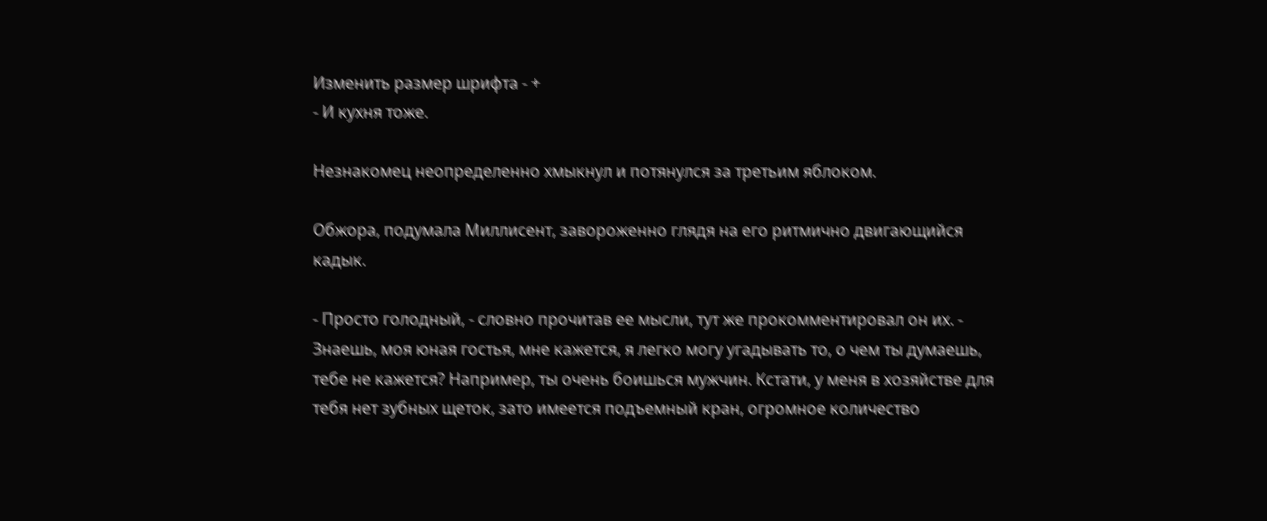Изменить размер шрифта - +
- И кухня тоже.

Незнакомец неопределенно хмыкнул и потянулся за третьим яблоком.

Обжора, подумала Миллисент, завороженно глядя на его ритмично двигающийся кадык.

- Просто голодный, - словно прочитав ее мысли, тут же прокомментировал он их. - Знаешь, моя юная гостья, мне кажется, я легко могу угадывать то, о чем ты думаешь, тебе не кажется? Например, ты очень боишься мужчин. Кстати, у меня в хозяйстве для тебя нет зубных щеток, зато имеется подъемный кран, огромное количество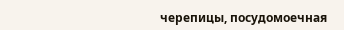черепицы, посудомоечная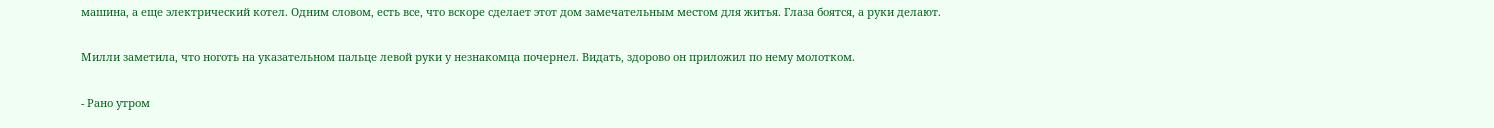машина, а еще электрический котел. Одним словом, есть все, что вскоре сделает этот дом замечательным местом для житья. Глаза боятся, а руки делают.

Милли заметила, что ноготь на указательном пальце левой руки у незнакомца почернел. Видать, здорово он приложил по нему молотком.

- Рано утром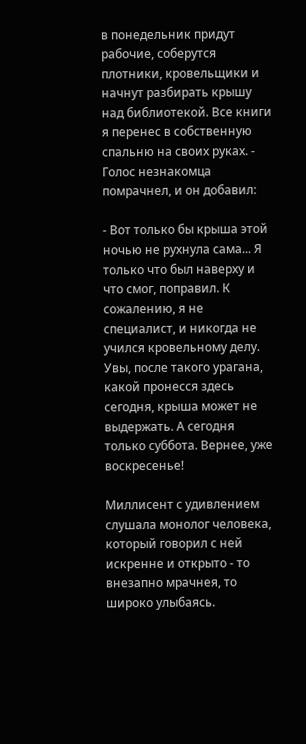в понедельник придут рабочие, соберутся плотники, кровельщики и начнут разбирать крышу над библиотекой. Все книги я перенес в собственную спальню на своих руках. - Голос незнакомца помрачнел, и он добавил:

- Вот только бы крыша этой ночью не рухнула сама... Я только что был наверху и что смог, поправил. К сожалению, я не специалист, и никогда не учился кровельному делу. Увы, после такого урагана, какой пронесся здесь сегодня, крыша может не выдержать. А сегодня только суббота. Вернее, уже воскресенье!

Миллисент с удивлением слушала монолог человека, который говорил с ней искренне и открыто - то внезапно мрачнея, то широко улыбаясь.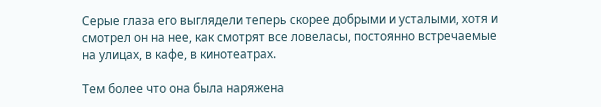Серые глаза его выглядели теперь скорее добрыми и усталыми, хотя и смотрел он на нее, как смотрят все ловеласы, постоянно встречаемые на улицах, в кафе, в кинотеатрах.

Тем более что она была наряжена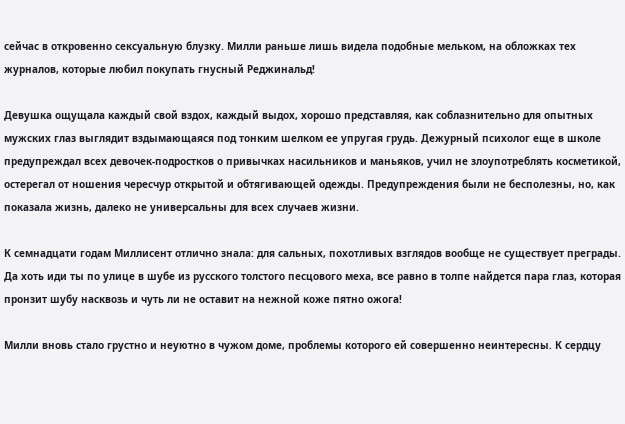сейчас в откровенно сексуальную блузку. Милли раньше лишь видела подобные мельком, на обложках тех журналов, которые любил покупать гнусный Реджинальд!

Девушка ощущала каждый свой вздох, каждый выдох, хорошо представляя, как соблазнительно для опытных мужских глаз выглядит вздымающаяся под тонким шелком ее упругая грудь. Дежурный психолог еще в школе предупреждал всех девочек-подростков о привычках насильников и маньяков, учил не злоупотреблять косметикой, остерегал от ношения чересчур открытой и обтягивающей одежды. Предупреждения были не бесполезны, но, как показала жизнь, далеко не универсальны для всех случаев жизни.

К семнадцати годам Миллисент отлично знала: для сальных, похотливых взглядов вообще не существует преграды. Да хоть иди ты по улице в шубе из русского толстого песцового меха, все равно в толпе найдется пара глаз, которая пронзит шубу насквозь и чуть ли не оставит на нежной коже пятно ожога!

Милли вновь стало грустно и неуютно в чужом доме, проблемы которого ей совершенно неинтересны. К сердцу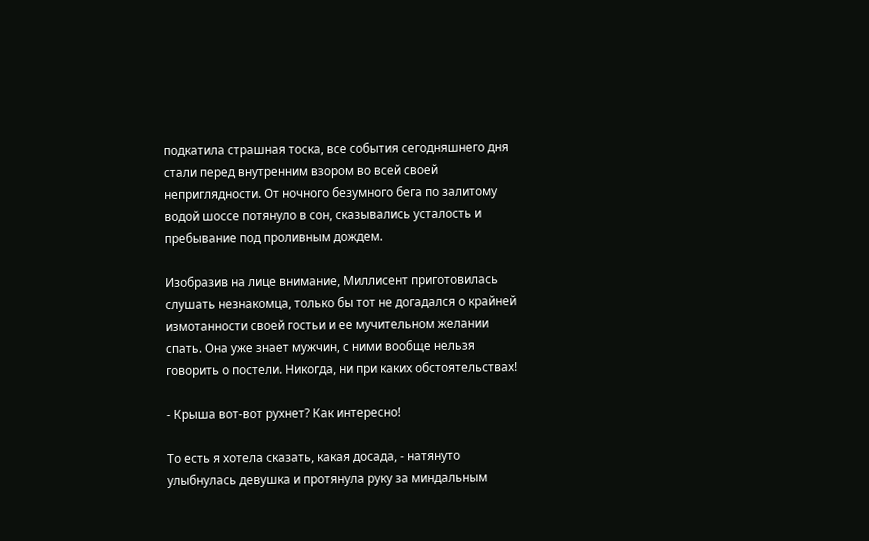подкатила страшная тоска, все события сегодняшнего дня стали перед внутренним взором во всей своей неприглядности. От ночного безумного бега по залитому водой шоссе потянуло в сон, сказывались усталость и пребывание под проливным дождем.

Изобразив на лице внимание, Миллисент приготовилась слушать незнакомца, только бы тот не догадался о крайней измотанности своей гостьи и ее мучительном желании спать. Она уже знает мужчин, с ними вообще нельзя говорить о постели. Никогда, ни при каких обстоятельствах!

- Крыша вот-вот рухнет? Как интересно!

То есть я хотела сказать, какая досада, - натянуто улыбнулась девушка и протянула руку за миндальным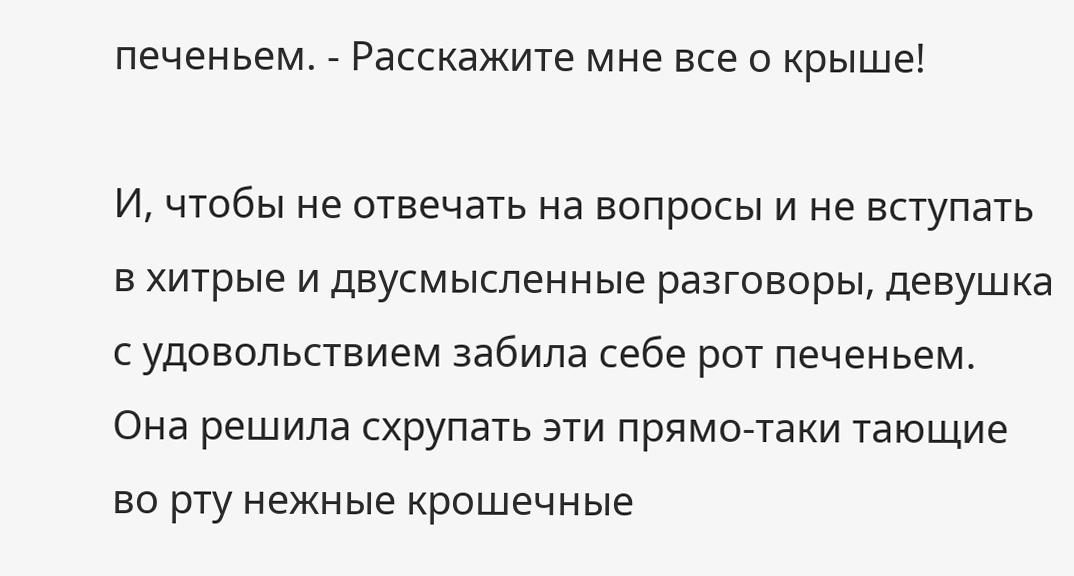печеньем. - Расскажите мне все о крыше!

И, чтобы не отвечать на вопросы и не вступать в хитрые и двусмысленные разговоры, девушка с удовольствием забила себе рот печеньем. Она решила схрупать эти прямо-таки тающие во рту нежные крошечные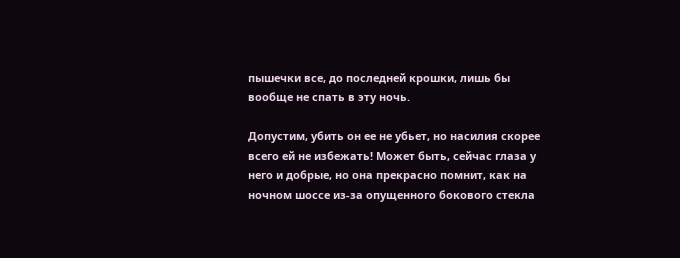пышечки все, до последней крошки, лишь бы вообще не спать в эту ночь.

Допустим, убить он ее не убьет, но насилия скорее всего ей не избежать! Может быть, сейчас глаза у него и добрые, но она прекрасно помнит, как на ночном шоссе из-за опущенного бокового стекла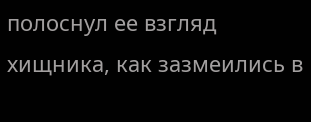полоснул ее взгляд хищника, как зазмеились в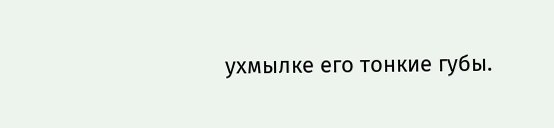ухмылке его тонкие губы.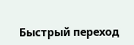Быстрый переход